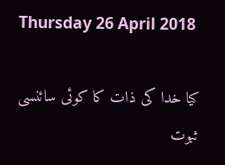Thursday 26 April 2018

کیا خدا کی ذات کا کوئی سائنسی ثبوت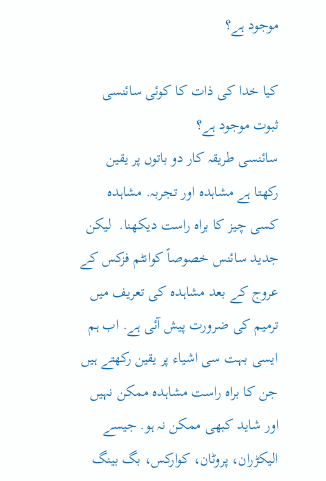موجود ہے؟

کیا خدا کی ذات کا کوئی سائنسی ثبوت موجود ہے؟
سائنسی طریقہ کار دو باتوں پر یقین رکھتا ہے مشاہدہ اور تجربہ. مشاہدہ کسی چیز کا براہ راست دیکھنا.  لیکن جدید سائنس خصوصاً کوانٹم فزکس کے عروج کے بعد مشاہدہ کی تعریف میں ترمیم کی ضرورت پیش آئی ہے. اب ہم ایسی بہت سی اشیاء پر یقین رکھتے ہیں جن کا براہ راست مشاہدہ ممکن نہیں اور شاید کبھی ممکن نہ ہو. جیسے الیکڑران، پروٹان، کوارکس، بگ بینگ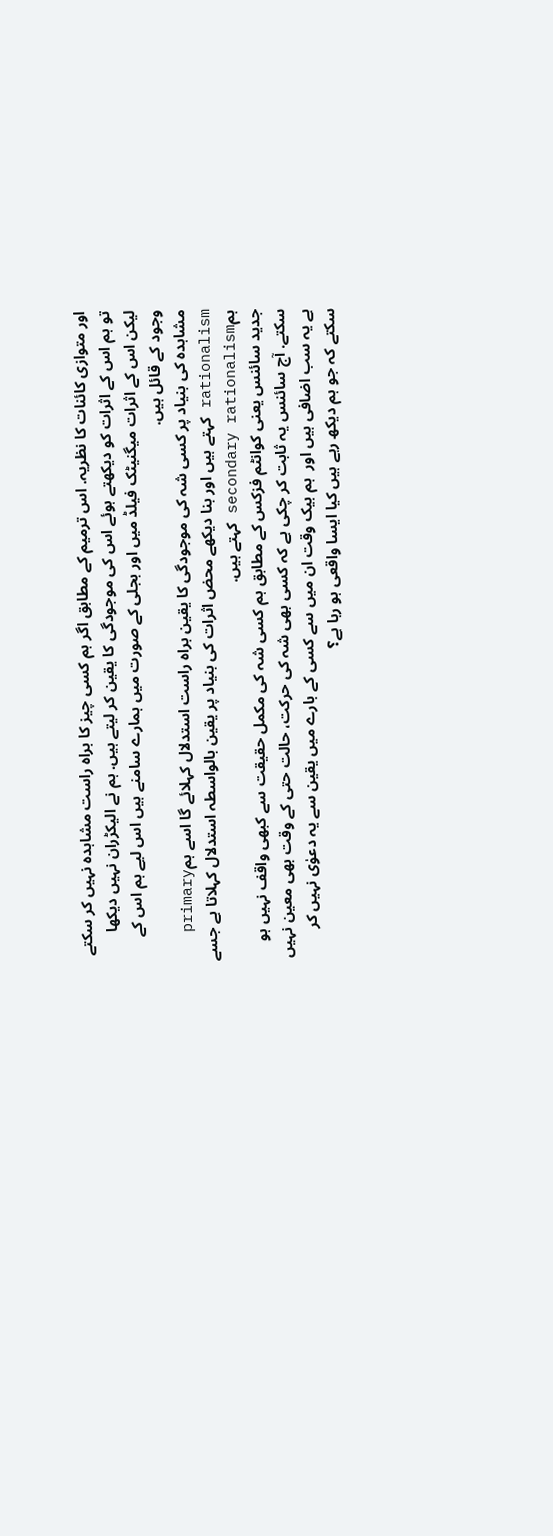اور متوازی کائنات کا نظریہ. اس ترمیم کے مطابق اگر ہم کسی چیز کا براہ راست مشاہدہ نہیں کر سکتے تو ہم اس کے اثرات کو دیکھتے ہوئے اس کی موجودگی کا یقین کر لیتے ہیں. ہم نے الیکڑران نہیں دیکھا لیکن اس کے اثرات میگنیٹک فیلڈ میں اور بجلی کے صورت میں ہمارے سامنے ہیں اس لیے ہم اس کے وجود کے قائل ہیں.
مشاہدہ کی بنیاد پر کسی شہ کی موجودگی کا یقین براہ راست استدلال کہلائے گا اسے ہمprimary rationalism کہتے ہیں اور بنا دیکھے محض اثرات کی بنیاد پر یقین بالواسطہ استدلال کہلاتا ہے جسے ہمsecondary rationalism کہتے ہیں.
جدید سائنس یعنی کوانٹم فزکس کے مطابق ہم کسی شہ کی مکمل حقیقت سے کبھی واقف نہیں ہو سکتے. آج سائنس یہ ثابت کر چکی ہے کہ کسی بھی شہ کی حرکت، حالت حتی کے وقت بھی معین نہیں ہے یہ سب اضافی ہیں اور  ہم بیک وقت ان میں سے کسی کے بارے میں یقین سے یہ دعوٰی نہیں کر سکتے کہ جو ہم دیکھ رہے ہیں کیا ایسا واقعی ہو رہا ہے؟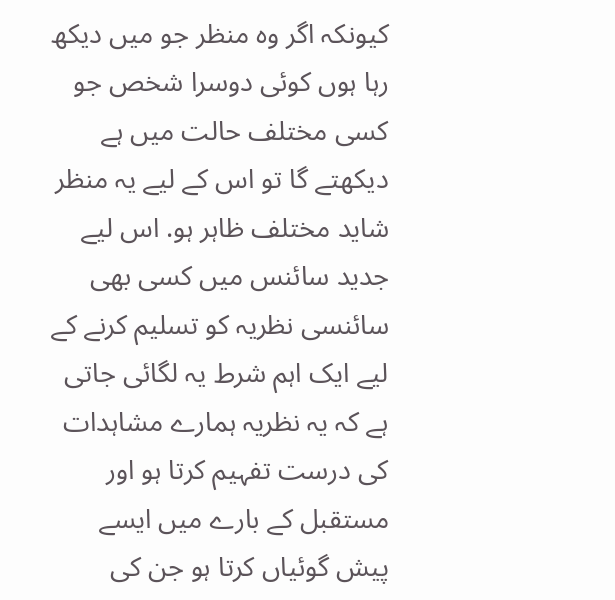کیونکہ اگر وہ منظر جو میں دیکھ رہا ہوں کوئی دوسرا شخص جو کسی مختلف حالت میں ہے دیکھتے گا تو اس کے لیے یہ منظر شاید مختلف ظاہر ہو. اس لیے جدید سائنس میں کسی بھی سائنسی نظریہ کو تسلیم کرنے کے لیے ایک اہم شرط یہ لگائی جاتی ہے کہ یہ نظریہ ہمارے مشاہدات کی درست تفہیم کرتا ہو اور مستقبل کے بارے میں ایسے پیش گوئیاں کرتا ہو جن کی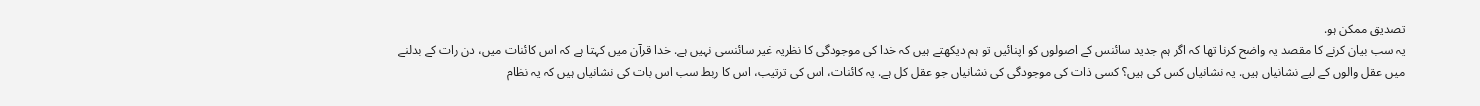تصدیق ممکن ہو.
یہ سب بیان کرنے کا مقصد یہ واضح کرنا تھا کہ اگر ہم جدید سائنس کے اصولوں کو اپنائیں تو ہم دیکھتے ہیں کہ خدا کی موجودگی کا نظریہ غیر سائنسی نہیں ہے. خدا قرآن میں کہتا ہے کہ اس کائنات میں، دن رات کے بدلنے میں عقل والوں کے لیے نشانیاں ہیں. یہ نشانیاں کس کی ہیں؟ کسی ذات کی موجودگی کی نشانیاں جو عقل کل ہے. یہ کائنات، اس کی ترتیب، اس کا ربط سب اس بات کی نشانیاں ہیں کہ یہ نظام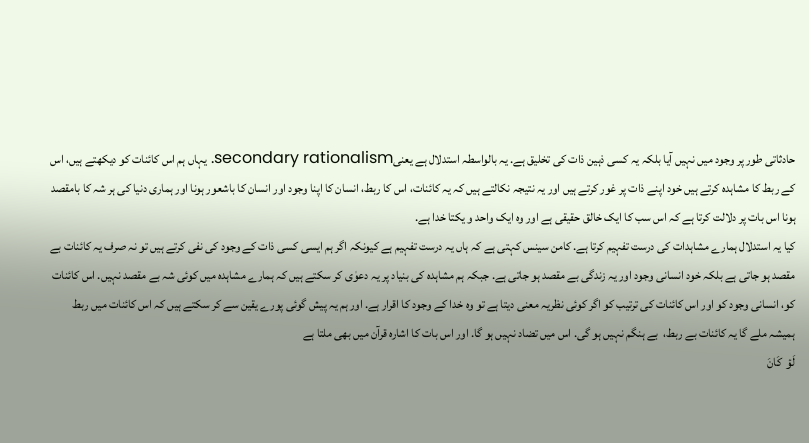حادثاتی طور پر وجود میں نہیں آیا بلکہ یہ کسی ذہین ذات کی تخلیق ہے. یہ بالواسطہ استدلال ہے یعنیsecondary rationalism. یہاں ہم اس کائنات کو دیکھتے ہیں، اس کے ربط کا مشاہدہ کرتے ہیں خود اپنے ذات پر غور کرتے ہیں اور یہ نتیجہ نکالتے ہیں کہ یہ کائنات، اس کا ربط، انسان کا اپنا وجود اور انسان کا باشعور ہونا اور ہماری دنیا کی ہر شہ کا بامقصد ہونا اس بات پر دلالت کرتا ہے کہ اس سب کا ایک خالق حقیقی ہے اور وہ ایک واحد و یکتا خدا ہے.
کیا یہ استدلال ہمارے مشاہدات کی درست تفہیم کرتا ہے. کامن سینس کہتی ہے کہ ہاں یہ درست تفہیم ہے کیونکہ اگر ہم ایسی کسی ذات کے وجود کی نفی کرتے ہیں تو نہ صرف یہ کائنات بے مقصد ہو جاتی ہے بلکہ خود انسانی وجود اور یہ زندگی بے مقصد ہو جاتی ہے. جبکہ ہم مشاہدہ کی بنیاد پر یہ دعوٰی کر سکتے ہیں کہ ہمارے مشاہدہ میں کوئی شہ بے مقصد نہیں. اس کائنات کو، انسانی وجود کو اور اس کائنات کی ترتیب کو اگر کوئی نظریہ معنی دیتا ہے تو وہ خدا کے وجود کا اقرار ہے. اور ہم یہ پیش گوئی پورے یقین سے کر سکتے ہیں کہ اس کائنات میں ربط ہمیشہ ملے گا یہ کائنات بے ربط،  بے ہنگم نہیں ہو گی. اس میں تضاد نہیں ہو گا. اور اس بات کا اشارہ قرآن میں بھی ملتا ہے
لَوۡ  کَانَ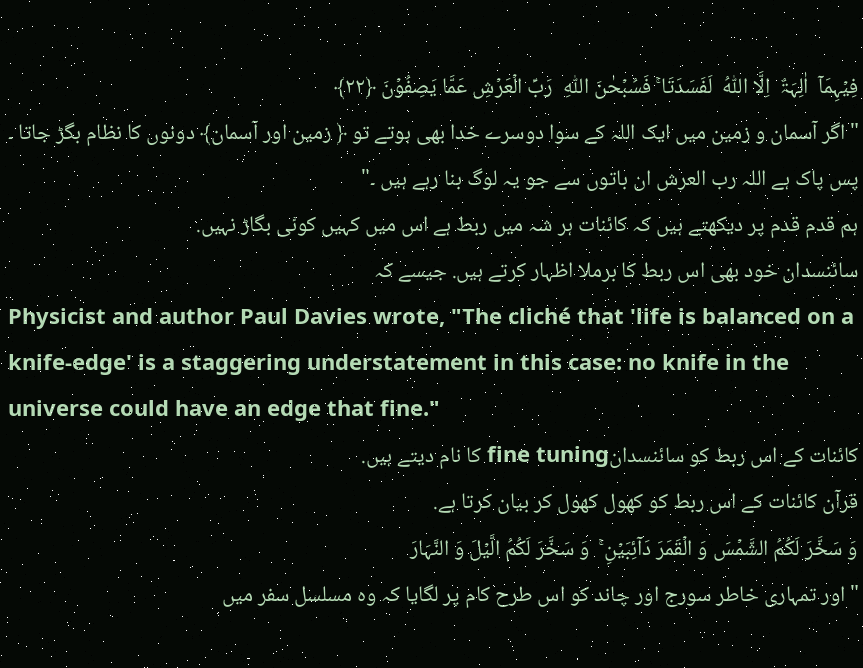فِیۡہِمَاۤ  اٰلِہَۃٌ  اِلَّا اللّٰہُ  لَفَسَدَتَا ۚ فَسُبۡحٰنَ اللّٰہِ  رَبِّ الۡعَرۡشِ عَمَّا یَصِفُوۡنَ ﴿۲۲﴾
"اگر آسمان و زمین میں ایک اللہ کے سوا دوسرے خدا بھی ہوتے تو ﴿ زمین اور آسمان﴾ دونوں کا نظام بگڑ جاتا ۔ پس پاک ہے اللہ رب العرش ان باتوں سے جو یہ لوگ بنا رہے ہیں ۔"
ہم قدم قدم پر دیکھتے ہیں کہ کائنات ہر شہ میں ربط ہے اس میں کہیں کوئی بگاڑ نہیں.
سائنسدان خود بھی اس ربط کا برملا اظہار کرتے ہیں. جیسے کہ
Physicist and author Paul Davies wrote, "The cliché that 'life is balanced on a knife-edge' is a staggering understatement in this case: no knife in the universe could have an edge that fine."
کائنات کے اس ربط کو سائنسدانfine tuning کا نام دیتے ہیں.
قرآن کائنات کے اس ربط کو کھول کھول کر بیان کرتا ہے.
وَ سَخَّرَ لَکُمُ الشَّمۡسَ وَ الۡقَمَرَ دَآئِبَیۡنِ ۚ  وَ سَخَّرَ لَکُمُ الَّیۡلَ وَ النَّہَارَ
"اور تمہاری خاطر سورج اور چاند کو اس طرح کام پر لگایا کہ وہ مسلسل سفر میں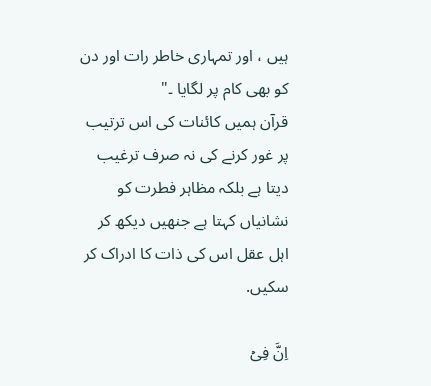ہیں ، اور تمہاری خاطر رات اور دن کو بھی کام پر لگایا ۔"
قرآن ہمیں کائنات کی اس ترتیب پر غور کرنے کی نہ صرف ترغیب دیتا ہے بلکہ مظاہر فطرت کو نشانیاں کہتا ہے جنھیں دیکھ کر اہل عقل اس کی ذات کا ادراک کر سکیں.

اِنَّ فِیۡ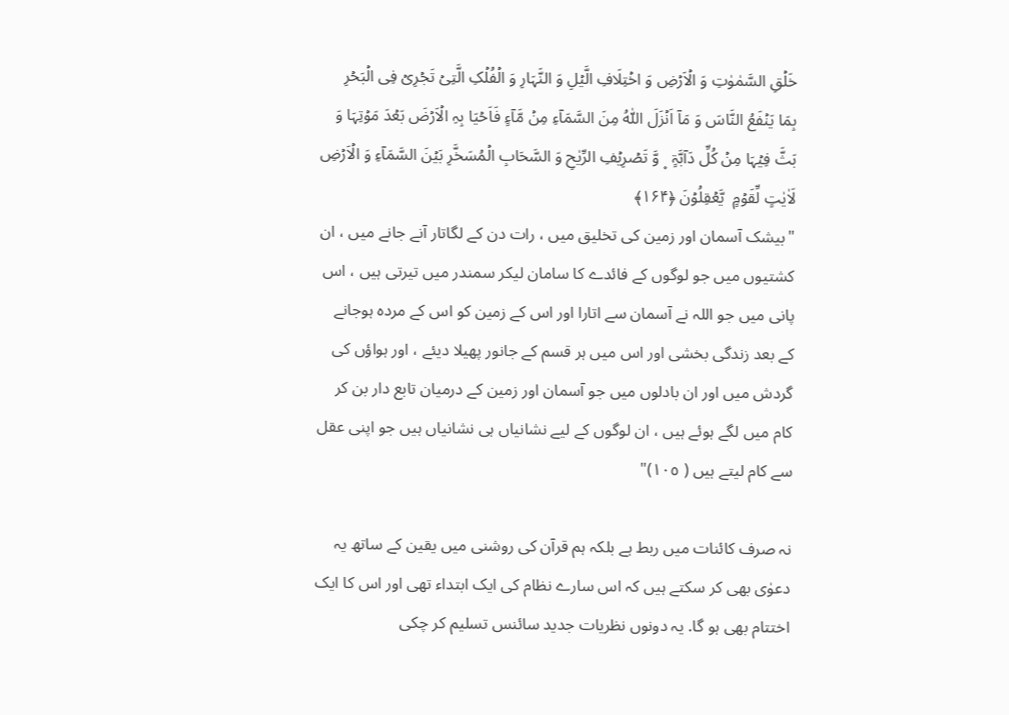خَلۡقِ السَّمٰوٰتِ وَ الۡاَرۡضِ وَ اخۡتِلَافِ الَّیۡلِ وَ النَّہَارِ وَ الۡفُلۡکِ الَّتِیۡ تَجۡرِیۡ فِی الۡبَحۡرِ  بِمَا یَنۡفَعُ النَّاسَ وَ مَاۤ اَنۡزَلَ اللّٰہُ مِنَ السَّمَآءِ مِنۡ مَّآءٍ فَاَحۡیَا بِہِ الۡاَرۡضَ بَعۡدَ مَوۡتِہَا وَ بَثَّ فِیۡہَا مِنۡ کُلِّ دَآبَّۃٍ  ۪ وَّ تَصۡرِیۡفِ الرِّیٰحِ وَ السَّحَابِ الۡمُسَخَّرِ بَیۡنَ السَّمَآءِ وَ الۡاَرۡضِ لَاٰیٰتٍ لِّقَوۡمٍ  یَّعۡقِلُوۡنَ ﴿۱۶۴﴾
"بیشک آسمان اور زمین کی تخلیق میں ، رات دن کے لگاتار آنے جانے میں ، ان کشتیوں میں جو لوگوں کے فائدے کا سامان لیکر سمندر میں تیرتی ہیں ، اس پانی میں جو اللہ نے آسمان سے اتارا اور اس کے زمین کو اس کے مردہ ہوجانے کے بعد زندگی بخشی اور اس میں ہر قسم کے جانور پھیلا دیئے ، اور ہواؤں کی گردش میں اور ان بادلوں میں جو آسمان اور زمین کے درمیان تابع دار بن کر کام میں لگے ہوئے ہیں ، ان لوگوں کے لیے نشانیاں ہی نشانیاں ہیں جو اپنی عقل سے کام لیتے ہیں ( ١٠٥)"

نہ صرف کائنات میں ربط ہے بلکہ ہم قرآن کی روشنی میں یقین کے ساتھ یہ دعوٰی بھی کر سکتے ہیں کہ اس سارے نظام کی ایک ابتداء تھی اور اس کا ایک اختتام بھی ہو گا. یہ دونوں نظریات جدید سائنس تسلیم کر چکی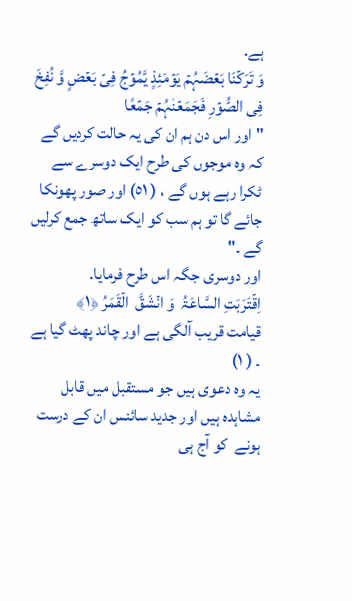ہے.
وَ تَرَکۡنَا بَعۡضَہُمۡ یَوۡمَئِذٍ یَّمُوۡجُ فِیۡ بَعۡضٍ وَّ نُفِخَ فِی الصُّوۡرِ فَجَمَعۡنٰہُمۡ جَمۡعًا
"اور اس دن ہم ان کی یہ حالت کردیں گے کہ وہ موجوں کی طرح ایک دوسرے سے ٹکرا رہے ہوں گے ، ( ٥١) اور صور پھونکا جائے گا تو ہم سب کو ایک ساتھ جمع کرلیں گے ۔"
اور دوسری جگہ اس طرح فرمایا.
اِقۡتَرَبَتِ السَّاعَۃُ  وَ انۡشَقَّ  الۡقَمَرُ ﴿۱﴾
قیامت قریب آلگی ہے اور چاند پھٹ گیا ہے ۔ ( ١)
یہ وہ دعوی ہیں جو مستقبل میں قابل مشاہدہ ہیں اور جدید سائنس ان کے درست ہونے  کو آج ہی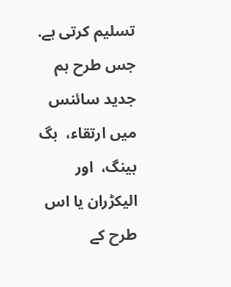تسلیم کرتی ہے.
جس طرح ہم جدید سائنس میں ارتقاء،  بگ بینگ،  اور الیکڑران یا اس طرح کے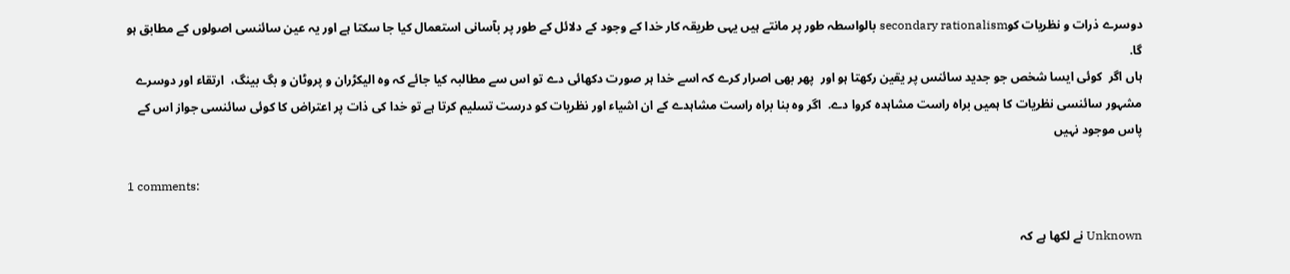دوسرے ذرات و نظریات کوsecondary rationalism بالواسطہ طور پر مانتے ہیں یہی طریقہ کار خدا کے وجود کے دلائل کے طور پر بآسانی استعمال کیا جا سکتا ہے اور یہ عین سائنسی اصولوں کے مطابق ہو گا.
ہاں اگر  کوئی ایسا شخص جو جدید سائنس پر یقین رکھتا ہو اور  پھر بھی اصرار کرے کہ اسے خدا ہر صورت دکھائی دے تو اس سے مطالبہ کیا جائے کہ وہ الیکڑران و پروٹان و بگ بینگ،  ارتقاء اور دوسرے مشہور سائنسی نظریات کا ہمیں براہ راست مشاہدہ کروا دے.  اگر وہ بنا براہ راست مشاہدے کے ان اشیاء اور نظریات کو درست تسلیم کرتا ہے تو خدا کی ذات پر اعتراض کا کوئی سائنسی جواز اس کے پاس موجود نہیں

1 comments:

Unknown نے لکھا ہے کہ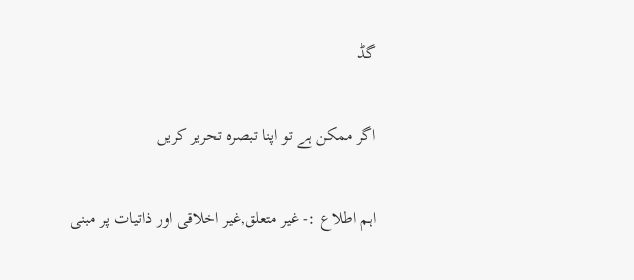گڈ

اگر ممکن ہے تو اپنا تبصرہ تحریر کریں

اہم اطلاع :- غیر متعلق,غیر اخلاقی اور ذاتیات پر مبنی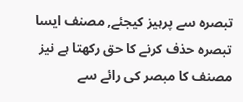تبصرہ سے پرہیز کیجئے, مصنف ایسا تبصرہ حذف کرنے کا حق رکھتا ہے نیز مصنف کا مبصر کی رائے سے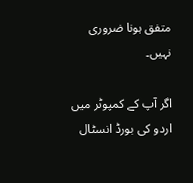متفق ہونا ضروری نہیں۔

اگر آپ کے کمپوٹر میں اردو کی بورڈ انسٹال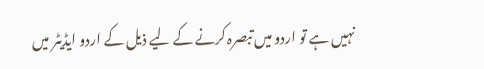نہیں ہے تو اردو میں تبصرہ کرنے کے لیے ذیل کے اردو ایڈیٹر میں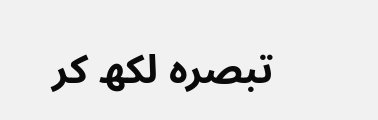تبصرہ لکھ کر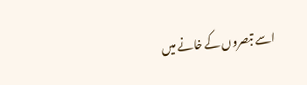اسے تبصروں کے خانے میں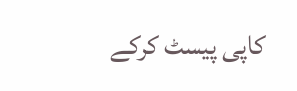کاپی پیسٹ کرکے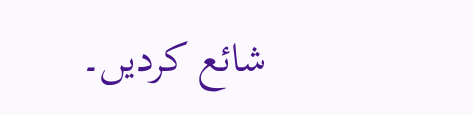شائع کردیں۔